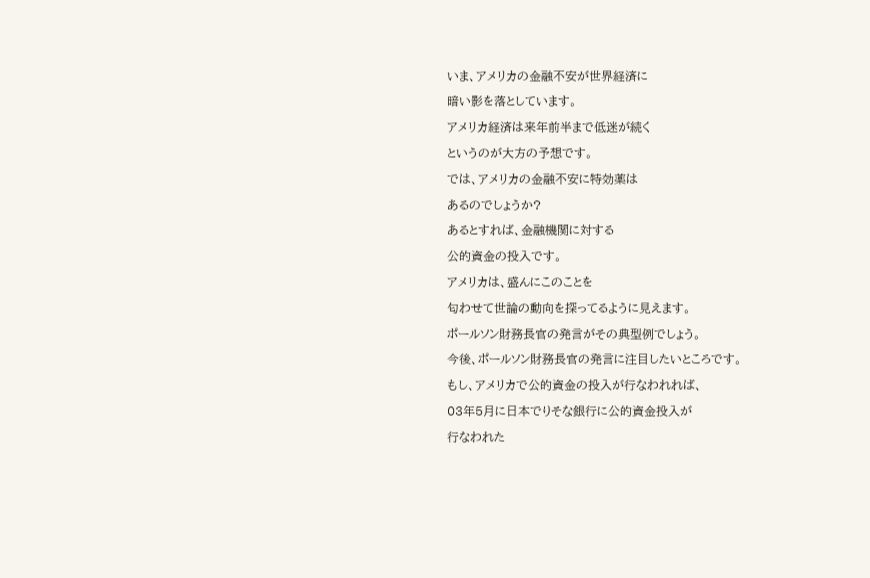いま、アメリカの金融不安が世界経済に
暗い影を落としています。
アメリカ経済は来年前半まで低迷が続く
というのが大方の予想です。
では、アメリカの金融不安に特効薬は
あるのでしょうか?
あるとすれば、金融機関に対する
公的資金の投入です。
アメリカは、盛んにこのことを
匂わせて世論の動向を探ってるように見えます。
ポールソン財務長官の発言がその典型例でしょう。
今後、ポールソン財務長官の発言に注目したいところです。
もし、アメリカで公的資金の投入が行なわれれば、
03年5月に日本でりそな銀行に公的資金投入が
行なわれた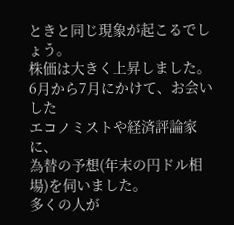ときと同じ現象が起こるでしょう。
株価は大きく上昇しました。
6月から7月にかけて、お会いした
エコノミストや経済評論家に、
為替の予想(年末の円ドル相場)を伺いました。
多くの人が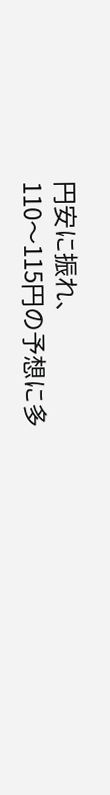円安に振れ、
110〜115円の予想に多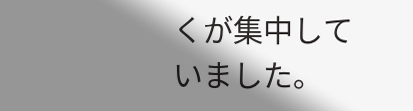くが集中していました。